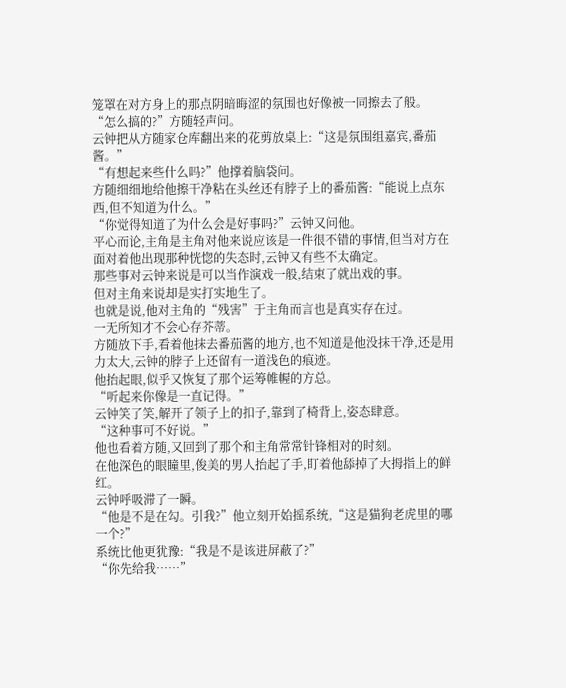笼罩在对方身上的那点阴暗晦涩的氛围也好像被一同擦去了般。
“怎么搞的?”方随轻声问。
云钟把从方随家仓库翻出来的花剪放桌上:“这是氛围组嘉宾,番茄酱。”
“有想起来些什么吗?”他撑着脑袋问。
方随细细地给他擦干净粘在头丝还有脖子上的番茄酱:“能说上点东西,但不知道为什么。”
“你觉得知道了为什么会是好事吗?”云钟又问他。
平心而论,主角是主角对他来说应该是一件很不错的事情,但当对方在面对着他出现那种恍惚的失态时,云钟又有些不太确定。
那些事对云钟来说是可以当作演戏一般,结束了就出戏的事。
但对主角来说却是实打实地生了。
也就是说,他对主角的“残害”于主角而言也是真实存在过。
一无所知才不会心存芥蒂。
方随放下手,看着他抹去番茄酱的地方,也不知道是他没抹干净,还是用力太大,云钟的脖子上还留有一道浅色的痕迹。
他抬起眼,似乎又恢复了那个运筹帷幄的方总。
“听起来你像是一直记得。”
云钟笑了笑,解开了领子上的扣子,靠到了椅背上,姿态肆意。
“这种事可不好说。”
他也看着方随,又回到了那个和主角常常针锋相对的时刻。
在他深色的眼瞳里,俊美的男人抬起了手,盯着他舔掉了大拇指上的鲜红。
云钟呼吸滞了一瞬。
“他是不是在勾。引我?”他立刻开始摇系统,“这是猫狗老虎里的哪一个?”
系统比他更犹豫:“我是不是该进屏蔽了?”
“你先给我……”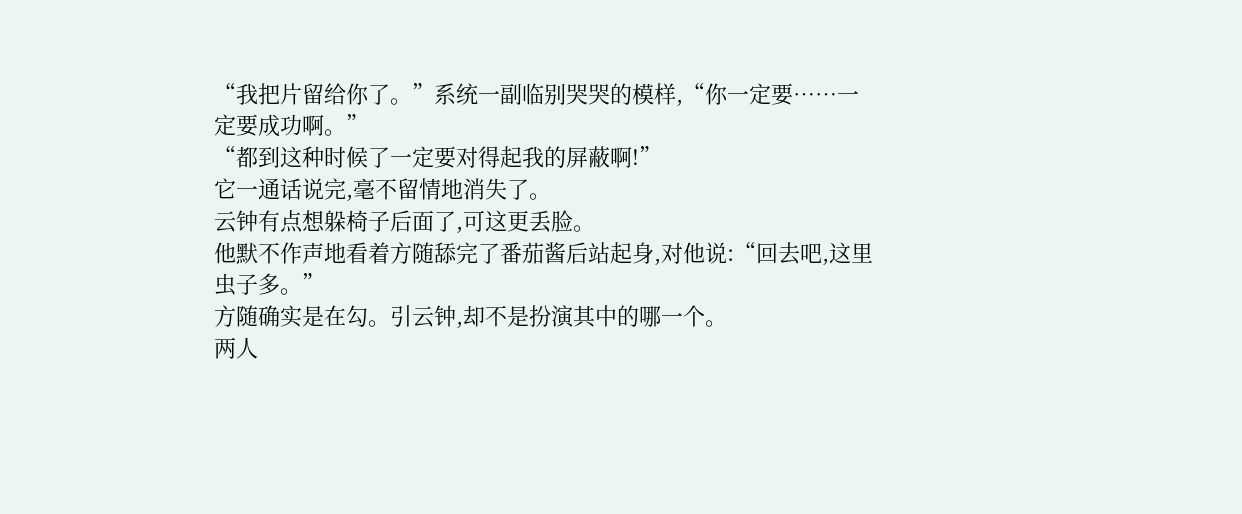“我把片留给你了。”系统一副临别哭哭的模样,“你一定要……一定要成功啊。”
“都到这种时候了一定要对得起我的屏蔽啊!”
它一通话说完,毫不留情地消失了。
云钟有点想躲椅子后面了,可这更丢脸。
他默不作声地看着方随舔完了番茄酱后站起身,对他说:“回去吧,这里虫子多。”
方随确实是在勾。引云钟,却不是扮演其中的哪一个。
两人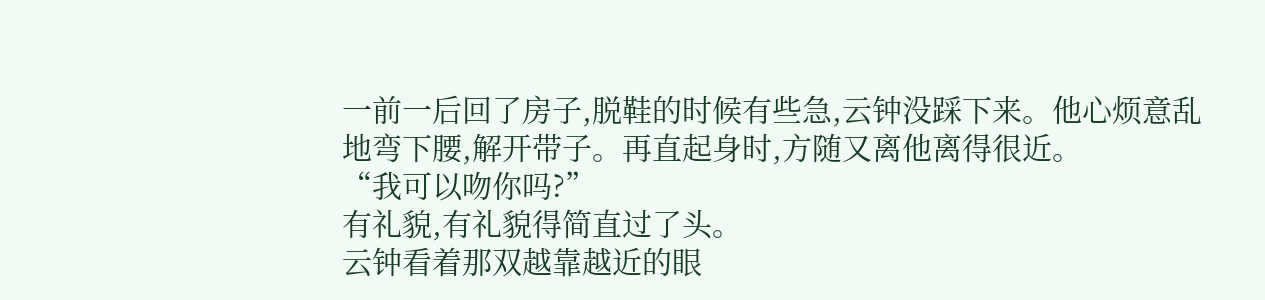一前一后回了房子,脱鞋的时候有些急,云钟没踩下来。他心烦意乱地弯下腰,解开带子。再直起身时,方随又离他离得很近。
“我可以吻你吗?”
有礼貌,有礼貌得简直过了头。
云钟看着那双越靠越近的眼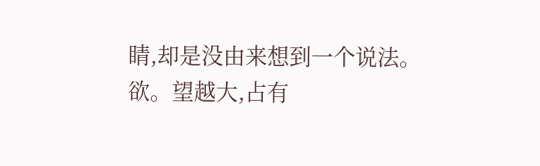睛,却是没由来想到一个说法。
欲。望越大,占有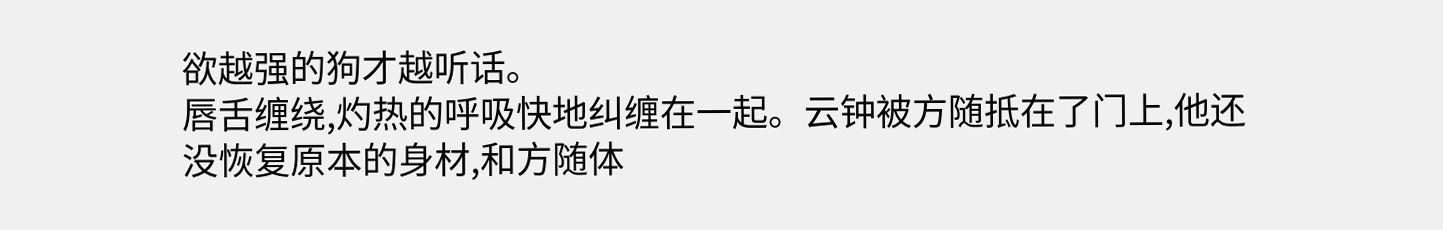欲越强的狗才越听话。
唇舌缠绕,灼热的呼吸快地纠缠在一起。云钟被方随抵在了门上,他还没恢复原本的身材,和方随体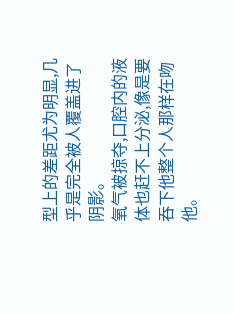型上的差距尤为明显,几乎是完全被人覆盖进了阴影。
氧气被掠夺,口腔内的液体也赶不上分泌,像是要吞下他整个人那样在吻他。